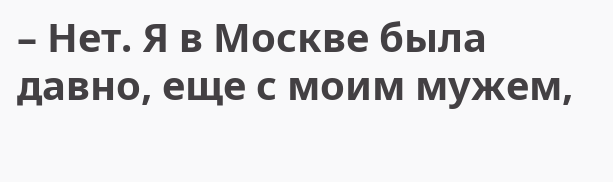– Нет. Я в Москве была давно, еще с моим мужем,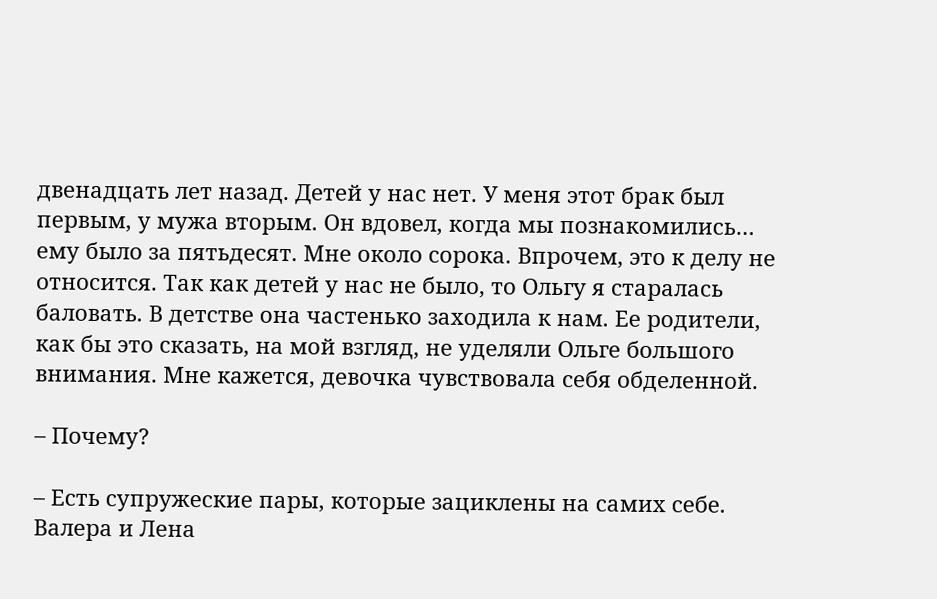двенадцать лет назад. Детей у нас нет. У меня этот брак был первым, у мужа вторым. Он вдовел, когда мы познакомились… ему было за пятьдесят. Мне около сорока. Впрочем, это к делу не относится. Так как детей у нас не было, то Ольгу я старалась баловать. В детстве она частенько заходила к нам. Ее родители, как бы это сказать, на мой взгляд, не уделяли Ольге большого внимания. Мне кажется, девочка чувствовала себя обделенной.

– Почему?

– Есть супружеские пары, которые зациклены на самих себе. Валера и Лена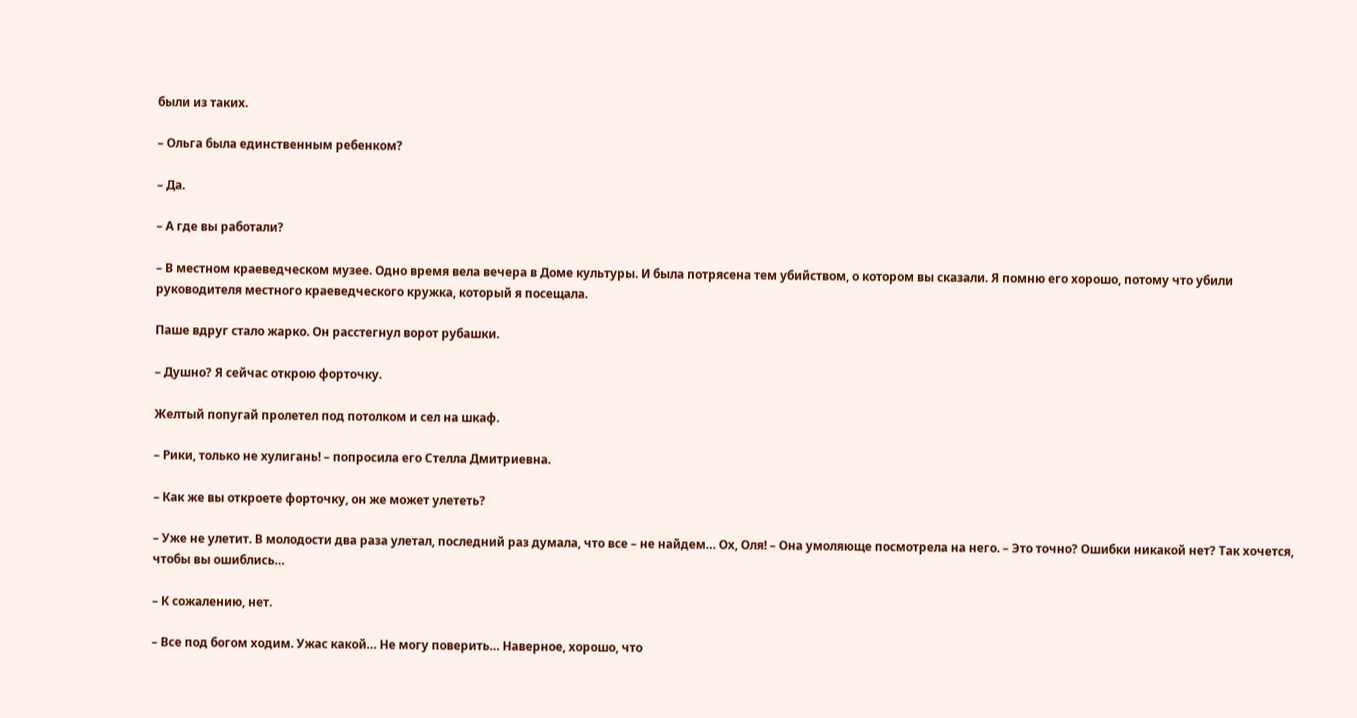были из таких.

– Ольга была единственным ребенком?

– Да.

– А где вы работали?

– В местном краеведческом музее. Одно время вела вечера в Доме культуры. И была потрясена тем убийством, о котором вы сказали. Я помню его хорошо, потому что убили руководителя местного краеведческого кружка, который я посещала.

Паше вдруг стало жарко. Он расстегнул ворот рубашки.

– Душно? Я сейчас открою форточку.

Желтый попугай пролетел под потолком и сел на шкаф.

– Рики, только не хулигань! – попросила его Стелла Дмитриевна.

– Как же вы откроете форточку, он же может улететь?

– Уже не улетит. В молодости два раза улетал, последний раз думала, что все – не найдем… Ох, Оля! – Она умоляюще посмотрела на него. – Это точно? Ошибки никакой нет? Так хочется, чтобы вы ошиблись…

– К сожалению, нет.

– Все под богом ходим. Ужас какой… Не могу поверить… Наверное, хорошо, что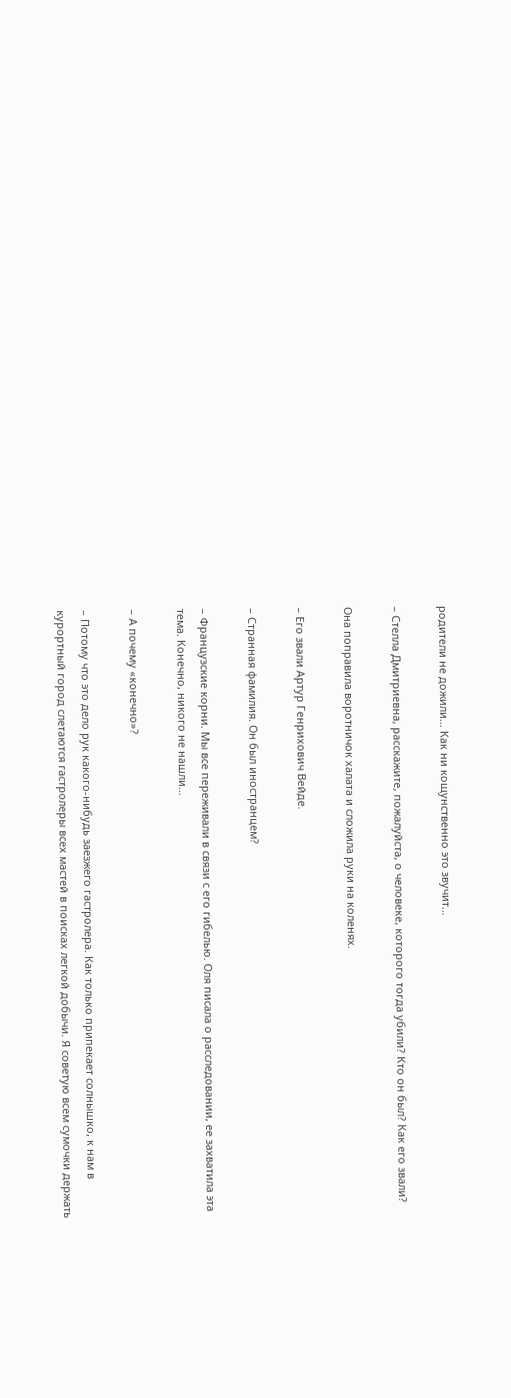родители не дожили… Как ни кощунственно это звучит…

– Стелла Дмитриевна, расскажите, пожалуйста, о человеке, которого тогда убили? Кто он был? Как его звали?

Она поправила воротничок халата и сложила руки на коленях.

– Его звали Артур Генрихович Вейде.

– Странная фамилия. Он был иностранцем?

– Французские корни. Мы все переживали в связи с его гибелью. Оля писала о расследовании, ее захватила эта тема. Конечно, никого не нашли…

– А почему «конечно»?

– Потому что это дело рук какого-нибудь заезжего гастролера. Как только припекает солнышко, к нам в курортный город слетаются гастролеры всех мастей в поисках легкой добычи. Я советую всем сумочки держать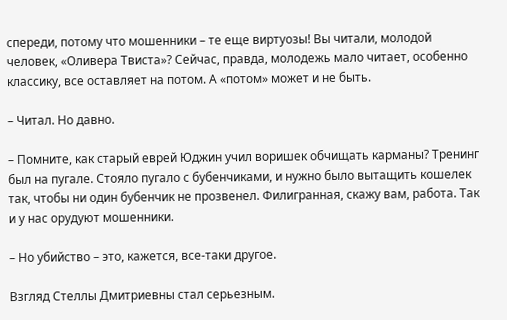спереди, потому что мошенники – те еще виртуозы! Вы читали, молодой человек, «Оливера Твиста»? Сейчас, правда, молодежь мало читает, особенно классику, все оставляет на потом. А «потом» может и не быть.

– Читал. Но давно.

– Помните, как старый еврей Юджин учил воришек обчищать карманы? Тренинг был на пугале. Стояло пугало с бубенчиками, и нужно было вытащить кошелек так, чтобы ни один бубенчик не прозвенел. Филигранная, скажу вам, работа. Так и у нас орудуют мошенники.

– Но убийство – это, кажется, все-таки другое.

Взгляд Стеллы Дмитриевны стал серьезным.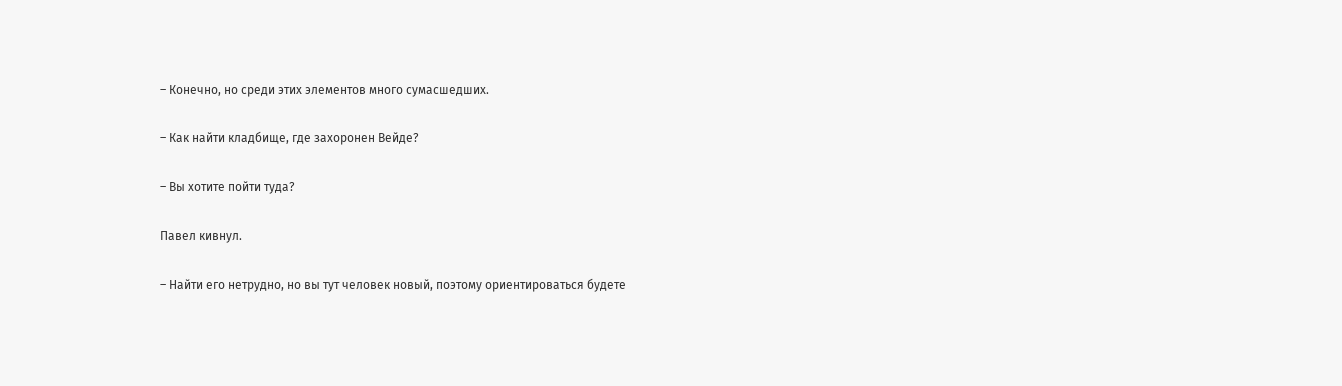– Конечно, но среди этих элементов много сумасшедших.

– Как найти кладбище, где захоронен Вейде?

– Вы хотите пойти туда?

Павел кивнул.

– Найти его нетрудно, но вы тут человек новый, поэтому ориентироваться будете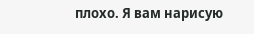плохо. Я вам нарисую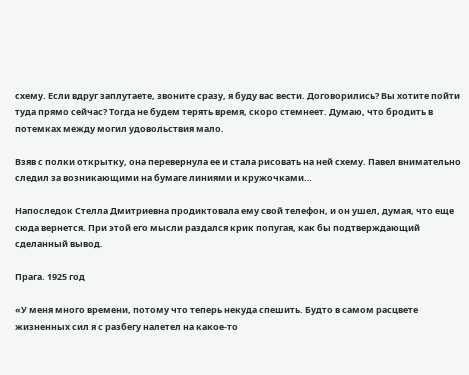схему. Если вдруг заплутаете, звоните сразу, я буду вас вести. Договорились? Вы хотите пойти туда прямо сейчас? Тогда не будем терять время, скоро стемнеет. Думаю, что бродить в потемках между могил удовольствия мало.

Взяв с полки открытку, она перевернула ее и стала рисовать на ней схему. Павел внимательно следил за возникающими на бумаге линиями и кружочками…

Напоследок Стелла Дмитриевна продиктовала ему свой телефон, и он ушел, думая, что еще сюда вернется. При этой его мысли раздался крик попугая, как бы подтверждающий сделанный вывод.

Прага. 1925 год

«У меня много времени, потому что теперь некуда спешить. Будто в самом расцвете жизненных сил я с разбегу налетел на какое-то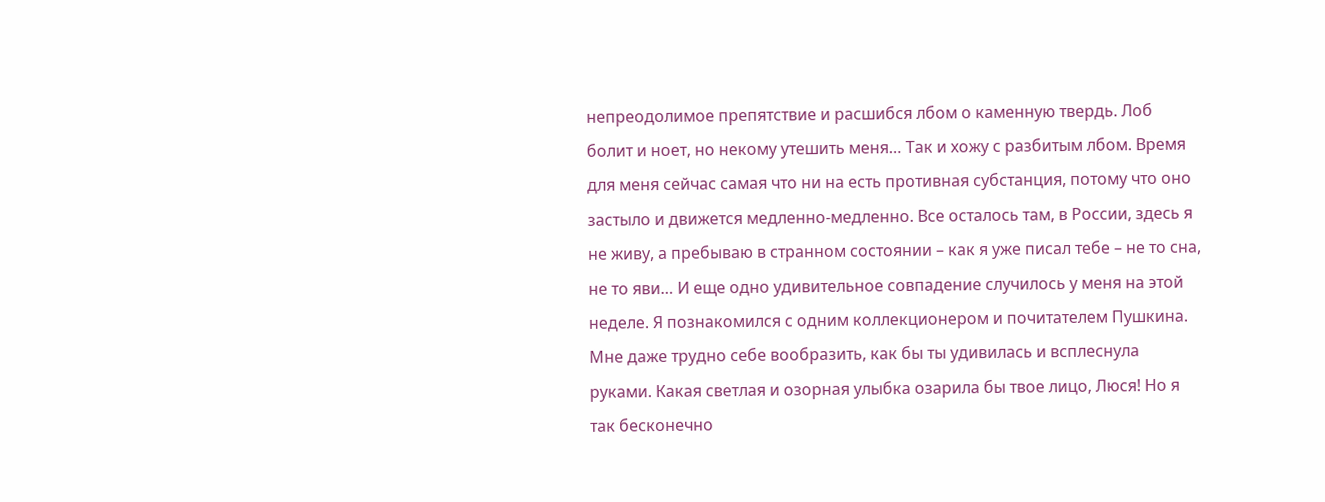непреодолимое препятствие и расшибся лбом о каменную твердь. Лоб болит и ноет, но некому утешить меня… Так и хожу с разбитым лбом. Время для меня сейчас самая что ни на есть противная субстанция, потому что оно застыло и движется медленно-медленно. Все осталось там, в России, здесь я не живу, а пребываю в странном состоянии – как я уже писал тебе – не то сна, не то яви… И еще одно удивительное совпадение случилось у меня на этой неделе. Я познакомился с одним коллекционером и почитателем Пушкина. Мне даже трудно себе вообразить, как бы ты удивилась и всплеснула руками. Какая светлая и озорная улыбка озарила бы твое лицо, Люся! Но я так бесконечно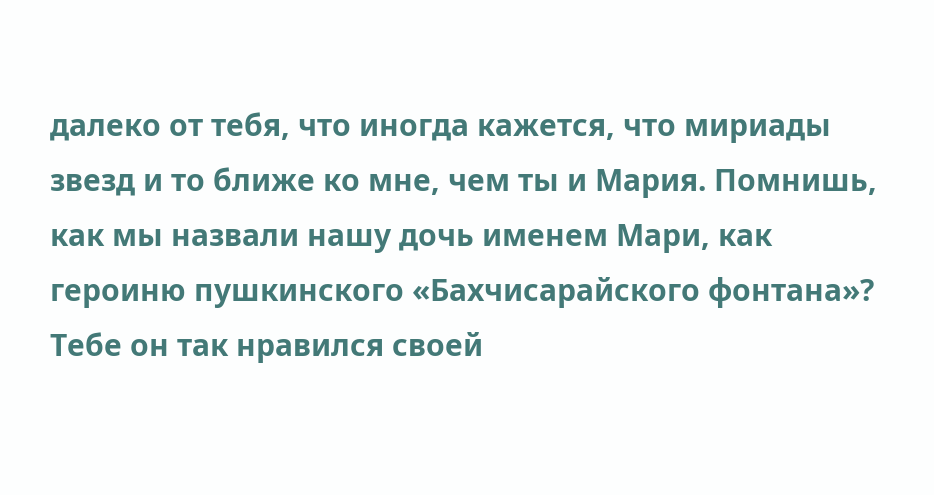далеко от тебя, что иногда кажется, что мириады звезд и то ближе ко мне, чем ты и Мария. Помнишь, как мы назвали нашу дочь именем Мари, как героиню пушкинского «Бахчисарайского фонтана»? Тебе он так нравился своей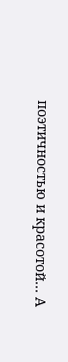поэтичностью и красотой… А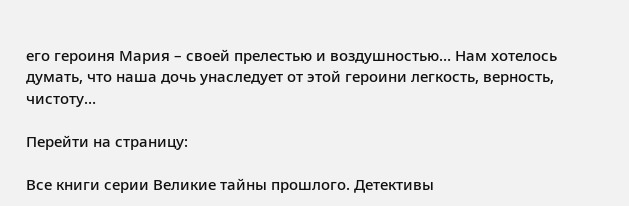его героиня Мария – своей прелестью и воздушностью… Нам хотелось думать, что наша дочь унаследует от этой героини легкость, верность, чистоту…

Перейти на страницу:

Все книги серии Великие тайны прошлого. Детективы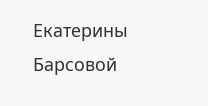Екатерины Барсовой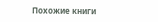Похожие книги